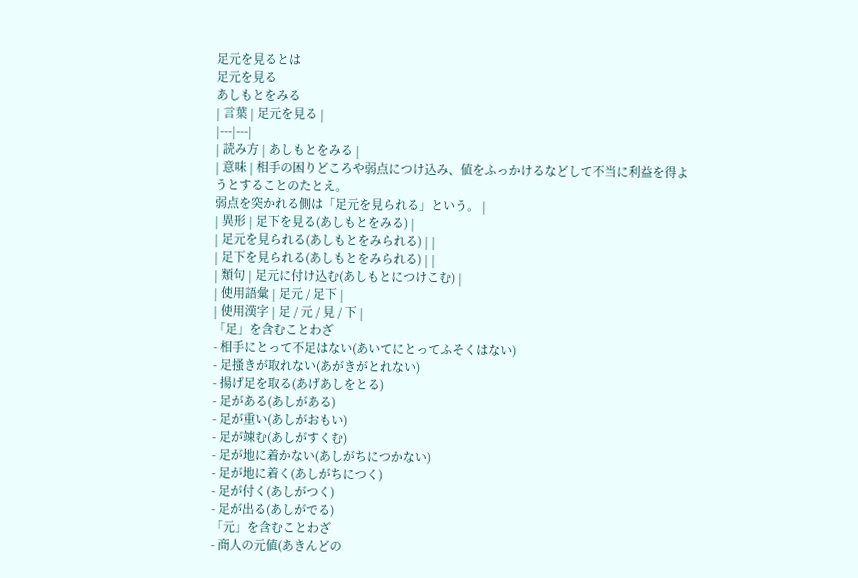足元を見るとは
足元を見る
あしもとをみる
| 言葉 | 足元を見る |
|---|---|
| 読み方 | あしもとをみる |
| 意味 | 相手の困りどころや弱点につけ込み、値をふっかけるなどして不当に利益を得ようとすることのたとえ。
弱点を突かれる側は「足元を見られる」という。 |
| 異形 | 足下を見る(あしもとをみる) |
| 足元を見られる(あしもとをみられる) | |
| 足下を見られる(あしもとをみられる) | |
| 類句 | 足元に付け込む(あしもとにつけこむ) |
| 使用語彙 | 足元 / 足下 |
| 使用漢字 | 足 / 元 / 見 / 下 |
「足」を含むことわざ
- 相手にとって不足はない(あいてにとってふそくはない)
- 足搔きが取れない(あがきがとれない)
- 揚げ足を取る(あげあしをとる)
- 足がある(あしがある)
- 足が重い(あしがおもい)
- 足が竦む(あしがすくむ)
- 足が地に着かない(あしがちにつかない)
- 足が地に着く(あしがちにつく)
- 足が付く(あしがつく)
- 足が出る(あしがでる)
「元」を含むことわざ
- 商人の元値(あきんどの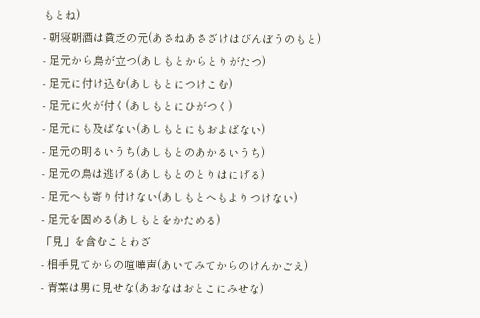もとね)
- 朝寝朝酒は貧乏の元(あさねあさざけはびんぼうのもと)
- 足元から鳥が立つ(あしもとからとりがたつ)
- 足元に付け込む(あしもとにつけこむ)
- 足元に火が付く(あしもとにひがつく)
- 足元にも及ばない(あしもとにもおよばない)
- 足元の明るいうち(あしもとのあかるいうち)
- 足元の鳥は逃げる(あしもとのとりはにげる)
- 足元へも寄り付けない(あしもとへもよりつけない)
- 足元を固める(あしもとをかためる)
「見」を含むことわざ
- 相手見てからの喧嘩声(あいてみてからのけんかごえ)
- 青菜は男に見せな(あおなはおとこにみせな)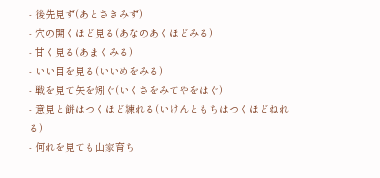- 後先見ず(あとさきみず)
- 穴の開くほど見る(あなのあくほどみる)
- 甘く見る(あまくみる)
- いい目を見る(いいめをみる)
- 戦を見て矢を矧ぐ(いくさをみてやをはぐ)
- 意見と餅はつくほど練れる(いけんともちはつくほどねれる)
- 何れを見ても山家育ち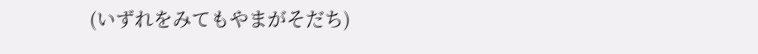(いずれをみてもやまがそだち)